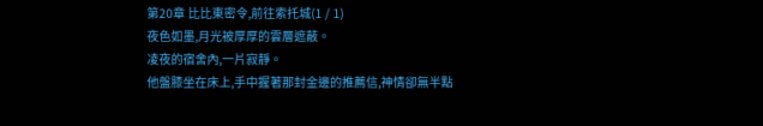第20章 比比東密令,前往索托城(1 / 1)
夜色如墨,月光被厚厚的雲層遮蔽。
凌夜的宿舍內,一片寂靜。
他盤膝坐在床上,手中握著那封金邊的推薦信,神情卻無半點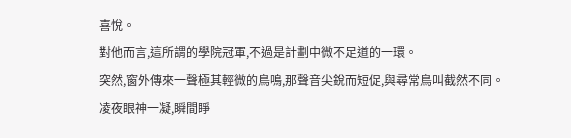喜悅。
對他而言,這所謂的學院冠軍,不過是計劃中微不足道的一環。
突然,窗外傳來一聲極其輕微的鳥鳴,那聲音尖銳而短促,與尋常鳥叫截然不同。
凌夜眼神一凝,瞬間睜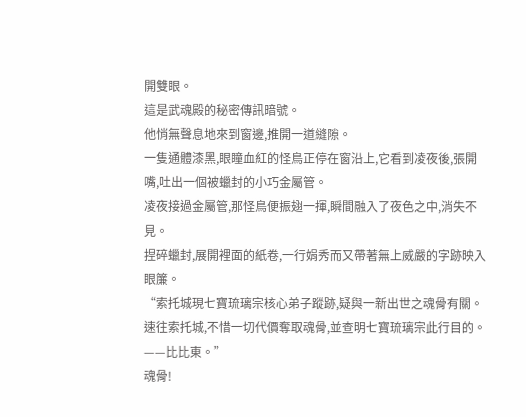開雙眼。
這是武魂殿的秘密傳訊暗號。
他悄無聲息地來到窗邊,推開一道縫隙。
一隻通體漆黑,眼瞳血紅的怪鳥正停在窗沿上,它看到凌夜後,張開嘴,吐出一個被蠟封的小巧金屬管。
凌夜接過金屬管,那怪鳥便振翅一揮,瞬間融入了夜色之中,消失不見。
捏碎蠟封,展開裡面的紙卷,一行娟秀而又帶著無上威嚴的字跡映入眼簾。
“索托城現七寶琉璃宗核心弟子蹤跡,疑與一新出世之魂骨有關。速往索托城,不惜一切代價奪取魂骨,並查明七寶琉璃宗此行目的。——比比東。”
魂骨!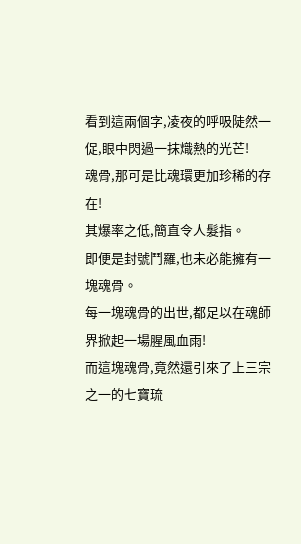看到這兩個字,凌夜的呼吸陡然一促,眼中閃過一抹熾熱的光芒!
魂骨,那可是比魂環更加珍稀的存在!
其爆率之低,簡直令人髮指。
即便是封號鬥羅,也未必能擁有一塊魂骨。
每一塊魂骨的出世,都足以在魂師界掀起一場腥風血雨!
而這塊魂骨,竟然還引來了上三宗之一的七寶琉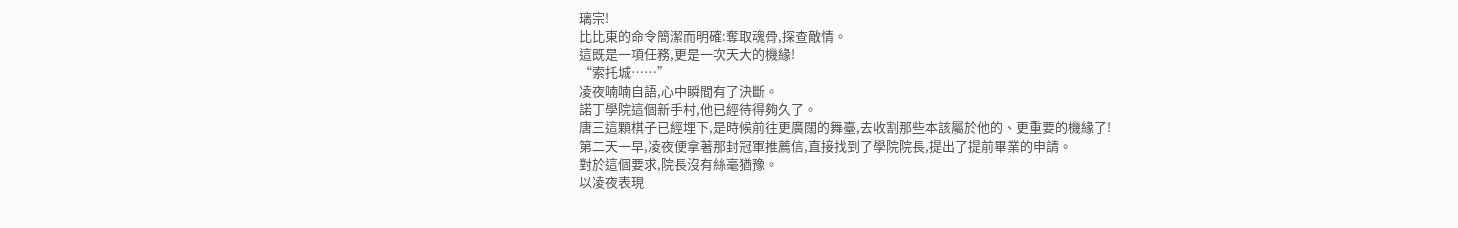璃宗!
比比東的命令簡潔而明確:奪取魂骨,探查敵情。
這既是一項任務,更是一次天大的機緣!
“索托城……”
凌夜喃喃自語,心中瞬間有了決斷。
諾丁學院這個新手村,他已經待得夠久了。
唐三這顆棋子已經埋下,是時候前往更廣闊的舞臺,去收割那些本該屬於他的、更重要的機緣了!
第二天一早,凌夜便拿著那封冠軍推薦信,直接找到了學院院長,提出了提前畢業的申請。
對於這個要求,院長沒有絲毫猶豫。
以凌夜表現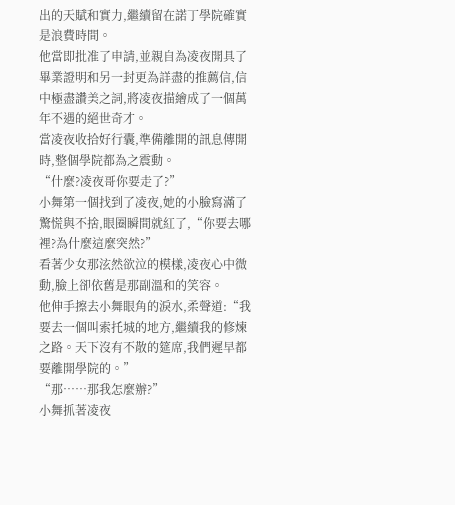出的天賦和實力,繼續留在諾丁學院確實是浪費時間。
他當即批准了申請,並親自為凌夜開具了畢業證明和另一封更為詳盡的推薦信,信中極盡讚美之詞,將凌夜描繪成了一個萬年不遇的絕世奇才。
當凌夜收拾好行囊,準備離開的訊息傳開時,整個學院都為之震動。
“什麼?凌夜哥你要走了?”
小舞第一個找到了凌夜,她的小臉寫滿了驚慌與不捨,眼圈瞬間就紅了,“你要去哪裡?為什麼這麼突然?”
看著少女那泫然欲泣的模樣,凌夜心中微動,臉上卻依舊是那副溫和的笑容。
他伸手擦去小舞眼角的淚水,柔聲道:“我要去一個叫索托城的地方,繼續我的修煉之路。天下沒有不散的筵席,我們遲早都要離開學院的。”
“那……那我怎麼辦?”
小舞抓著凌夜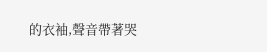的衣袖,聲音帶著哭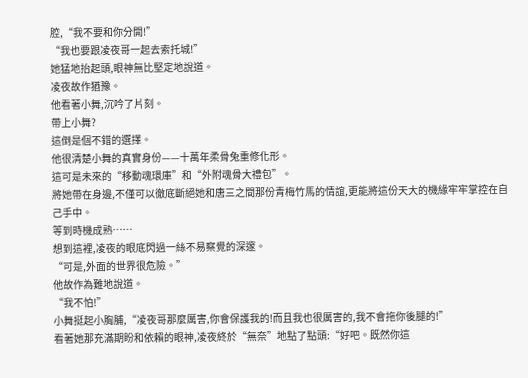腔,“我不要和你分開!”
“我也要跟凌夜哥一起去索托城!”
她猛地抬起頭,眼神無比堅定地說道。
凌夜故作猶豫。
他看著小舞,沉吟了片刻。
帶上小舞?
這倒是個不錯的選擇。
他很清楚小舞的真實身份——十萬年柔骨兔重修化形。
這可是未來的“移動魂環庫”和“外附魂骨大禮包”。
將她帶在身邊,不僅可以徹底斷絕她和唐三之間那份青梅竹馬的情誼,更能將這份天大的機緣牢牢掌控在自己手中。
等到時機成熟……
想到這裡,凌夜的眼底閃過一絲不易察覺的深邃。
“可是,外面的世界很危險。”
他故作為難地說道。
“我不怕!”
小舞挺起小胸脯,“凌夜哥那麼厲害,你會保護我的!而且我也很厲害的,我不會拖你後腿的!”
看著她那充滿期盼和依賴的眼神,凌夜終於“無奈”地點了點頭:“好吧。既然你這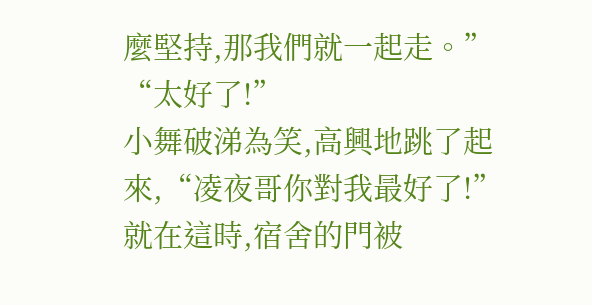麼堅持,那我們就一起走。”
“太好了!”
小舞破涕為笑,高興地跳了起來,“凌夜哥你對我最好了!”
就在這時,宿舍的門被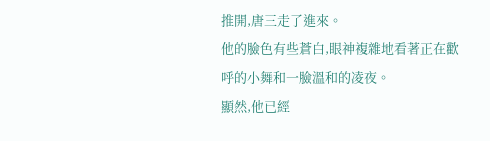推開,唐三走了進來。
他的臉色有些蒼白,眼神複雜地看著正在歡呼的小舞和一臉溫和的凌夜。
顯然,他已經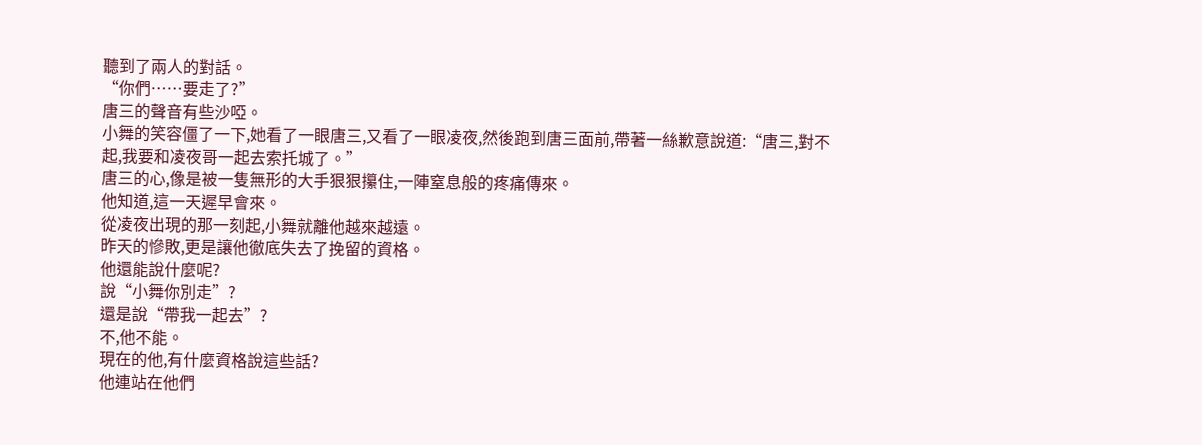聽到了兩人的對話。
“你們……要走了?”
唐三的聲音有些沙啞。
小舞的笑容僵了一下,她看了一眼唐三,又看了一眼凌夜,然後跑到唐三面前,帶著一絲歉意說道:“唐三,對不起,我要和凌夜哥一起去索托城了。”
唐三的心,像是被一隻無形的大手狠狠攥住,一陣窒息般的疼痛傳來。
他知道,這一天遲早會來。
從凌夜出現的那一刻起,小舞就離他越來越遠。
昨天的慘敗,更是讓他徹底失去了挽留的資格。
他還能說什麼呢?
說“小舞你別走”?
還是說“帶我一起去”?
不,他不能。
現在的他,有什麼資格說這些話?
他連站在他們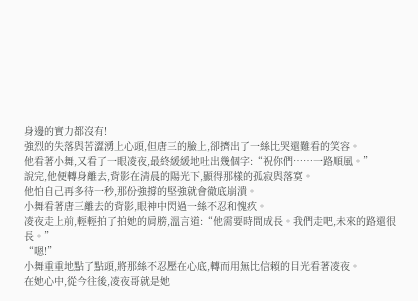身邊的實力都沒有!
強烈的失落與苦澀湧上心頭,但唐三的臉上,卻擠出了一絲比哭還難看的笑容。
他看著小舞,又看了一眼凌夜,最終緩緩地吐出幾個字:“祝你們……一路順風。”
說完,他便轉身離去,背影在清晨的陽光下,顯得那樣的孤寂與落寞。
他怕自己再多待一秒,那份強撐的堅強就會徹底崩潰。
小舞看著唐三離去的背影,眼神中閃過一絲不忍和愧疚。
凌夜走上前,輕輕拍了拍她的肩膀,溫言道:“他需要時間成長。我們走吧,未來的路還很長。”
“嗯!”
小舞重重地點了點頭,將那絲不忍壓在心底,轉而用無比信賴的目光看著凌夜。
在她心中,從今往後,凌夜哥就是她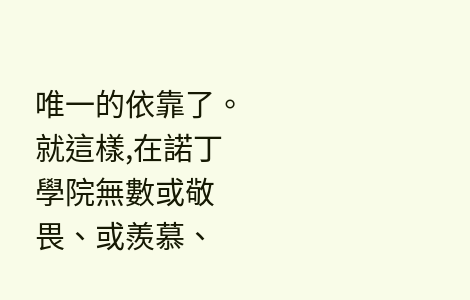唯一的依靠了。
就這樣,在諾丁學院無數或敬畏、或羨慕、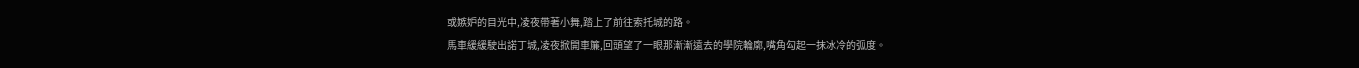或嫉妒的目光中,凌夜帶著小舞,踏上了前往索托城的路。
馬車緩緩駛出諾丁城,凌夜掀開車簾,回頭望了一眼那漸漸遠去的學院輪廓,嘴角勾起一抹冰冷的弧度。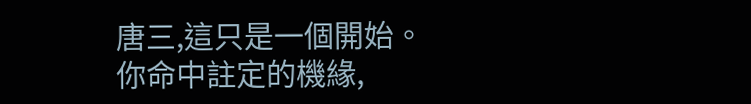唐三,這只是一個開始。
你命中註定的機緣,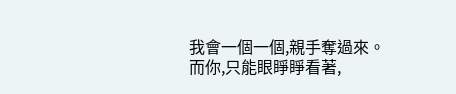我會一個一個,親手奪過來。
而你,只能眼睜睜看著,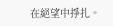在絕望中掙扎。